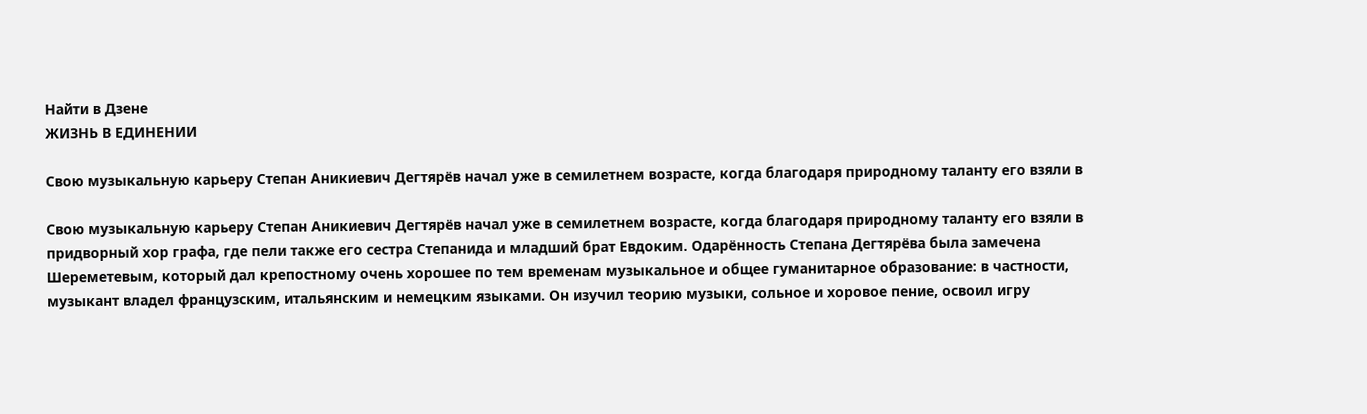Найти в Дзене
ЖИЗНЬ В ЕДИНЕНИИ

Свою музыкальную карьеру Степан Аникиевич Дегтярёв начал уже в семилетнем возрасте, когда благодаря природному таланту его взяли в

Свою музыкальную карьеру Степан Аникиевич Дегтярёв начал уже в семилетнем возрасте, когда благодаря природному таланту его взяли в придворный хор графа, где пели также его сестра Степанида и младший брат Евдоким. Одарённость Степана Дегтярёва была замечена Шереметевым, который дал крепостному очень хорошее по тем временам музыкальное и общее гуманитарное образование: в частности, музыкант владел французским, итальянским и немецким языками. Он изучил теорию музыки, сольное и хоровое пение, освоил игру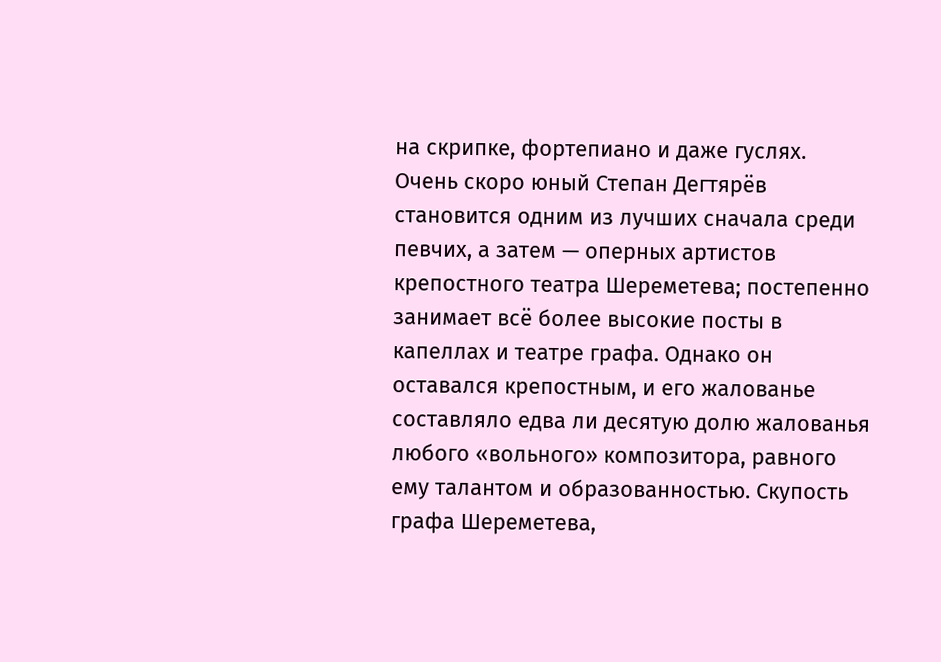на скрипке, фортепиано и даже гуслях. Очень скоро юный Степан Дегтярёв становится одним из лучших сначала среди певчих, а затем — оперных артистов крепостного театра Шереметева; постепенно занимает всё более высокие посты в капеллах и театре графа. Однако он оставался крепостным, и его жалованье составляло едва ли десятую долю жалованья любого «вольного» композитора, равного ему талантом и образованностью. Скупость графа Шереметева,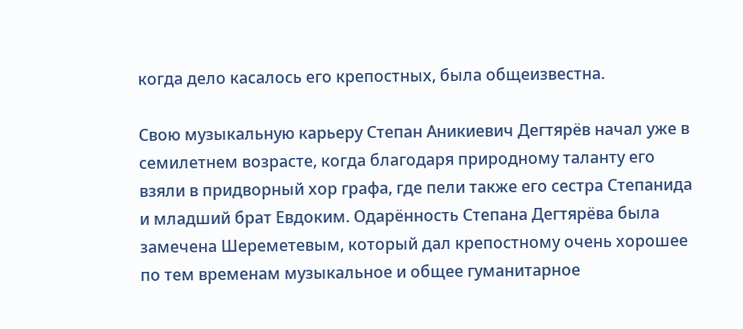когда дело касалось его крепостных, была общеизвестна.

Свою музыкальную карьеру Степан Аникиевич Дегтярёв начал уже в семилетнем возрасте, когда благодаря природному таланту его взяли в придворный хор графа, где пели также его сестра Степанида и младший брат Евдоким. Одарённость Степана Дегтярёва была замечена Шереметевым, который дал крепостному очень хорошее по тем временам музыкальное и общее гуманитарное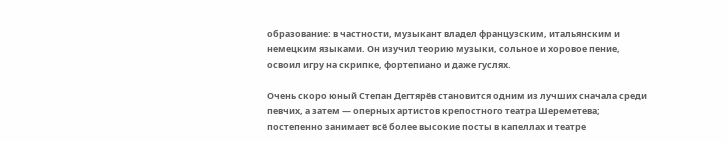образование: в частности, музыкант владел французским, итальянским и немецким языками. Он изучил теорию музыки, сольное и хоровое пение, освоил игру на скрипке, фортепиано и даже гуслях.

Очень скоро юный Степан Дегтярёв становится одним из лучших сначала среди певчих, а затем — оперных артистов крепостного театра Шереметева; постепенно занимает всё более высокие посты в капеллах и театре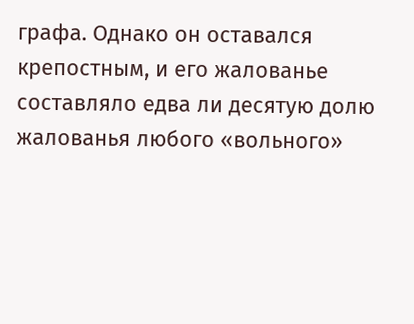графа. Однако он оставался крепостным, и его жалованье составляло едва ли десятую долю жалованья любого «вольного»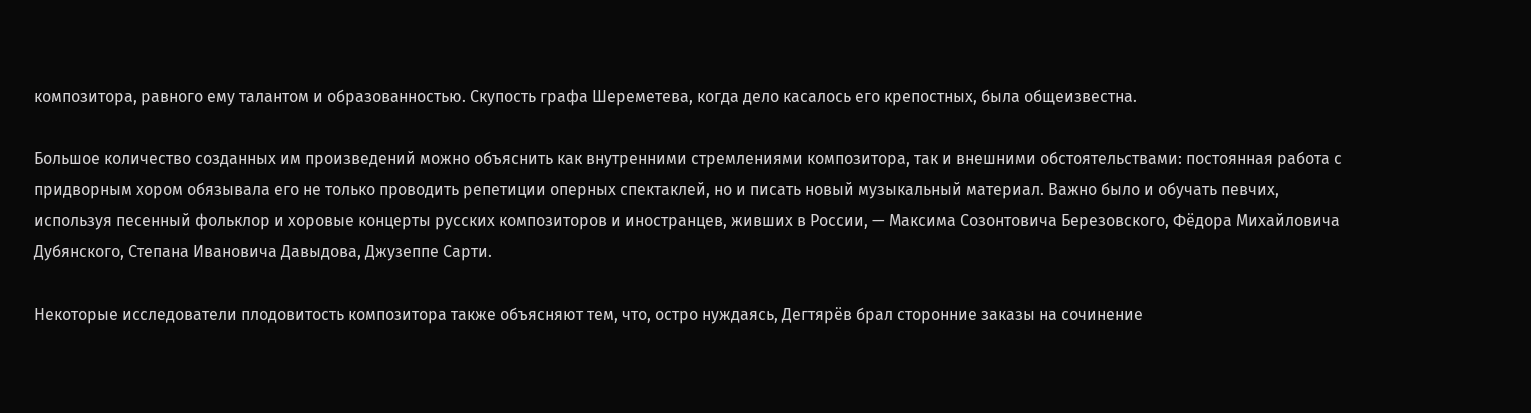композитора, равного ему талантом и образованностью. Скупость графа Шереметева, когда дело касалось его крепостных, была общеизвестна.

Большое количество созданных им произведений можно объяснить как внутренними стремлениями композитора, так и внешними обстоятельствами: постоянная работа с придворным хором обязывала его не только проводить репетиции оперных спектаклей, но и писать новый музыкальный материал. Важно было и обучать певчих, используя песенный фольклор и хоровые концерты русских композиторов и иностранцев, живших в России, — Максима Созонтовича Березовского, Фёдора Михайловича Дубянского, Степана Ивановича Давыдова, Джузеппе Сарти.

Некоторые исследователи плодовитость композитора также объясняют тем, что, остро нуждаясь, Дегтярёв брал сторонние заказы на сочинение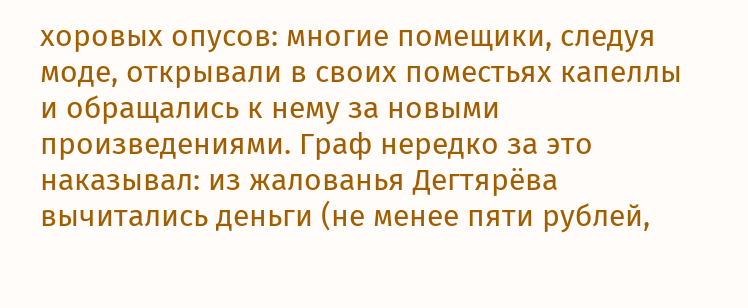хоровых опусов: многие помещики, следуя моде, открывали в своих поместьях капеллы и обращались к нему за новыми произведениями. Граф нередко за это наказывал: из жалованья Дегтярёва вычитались деньги (не менее пяти рублей,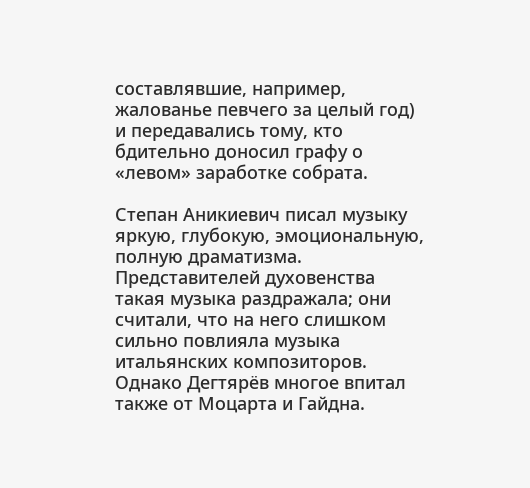составлявшие, например, жалованье певчего за целый год) и передавались тому, кто бдительно доносил графу о «левом» заработке собрата.

Степан Аникиевич писал музыку яркую, глубокую, эмоциональную, полную драматизма. Представителей духовенства такая музыка раздражала; они считали, что на него слишком сильно повлияла музыка итальянских композиторов. Однако Дегтярёв многое впитал также от Моцарта и Гайдна.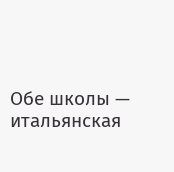Обе школы — итальянская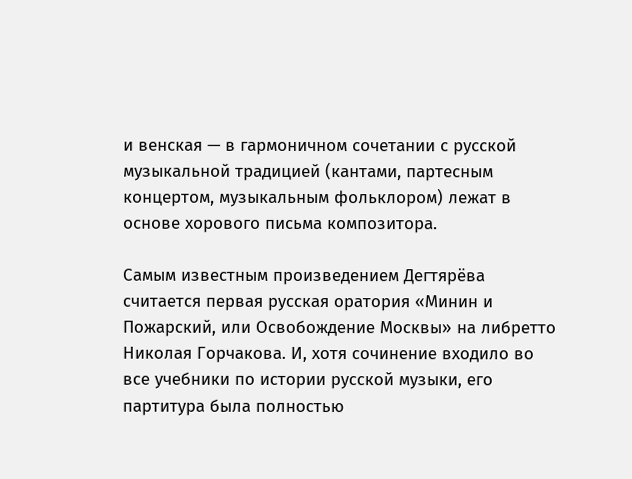и венская — в гармоничном сочетании с русской музыкальной традицией (кантами, партесным концертом, музыкальным фольклором) лежат в основе хорового письма композитора.

Самым известным произведением Дегтярёва считается первая русская оратория «Минин и Пожарский, или Освобождение Москвы» на либретто Николая Горчакова. И, хотя сочинение входило во все учебники по истории русской музыки, его партитура была полностью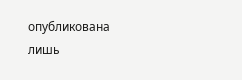опубликована лишь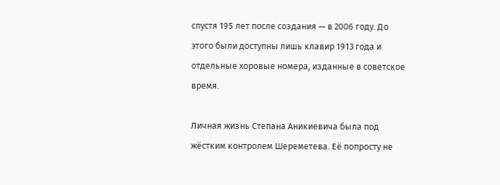спустя 195 лет после создания — в 2006 году. До этого были доступны лишь клавир 1913 года и отдельные хоровые номера, изданные в советское время.

Личная жизнь Степана Аникиевича была под жёстким контролем Шереметева. Её попросту не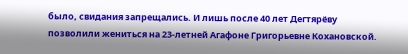было, свидания запрещались. И лишь после 40 лет Дегтярёву позволили жениться на 23-летней Агафоне Григорьевне Кохановской.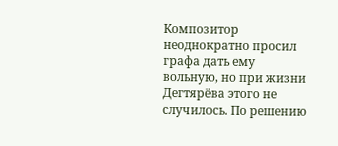Композитор неоднократно просил графа дать ему вольную, но при жизни Дегтярёва этого не случилось. По решению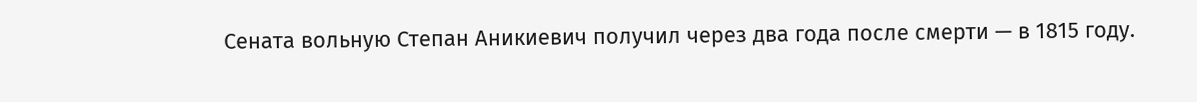Сената вольную Степан Аникиевич получил через два года после смерти — в 1815 году.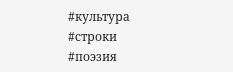#культура #строки #поэзия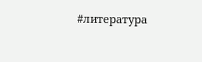#литература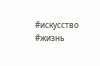#искусство #жизнь